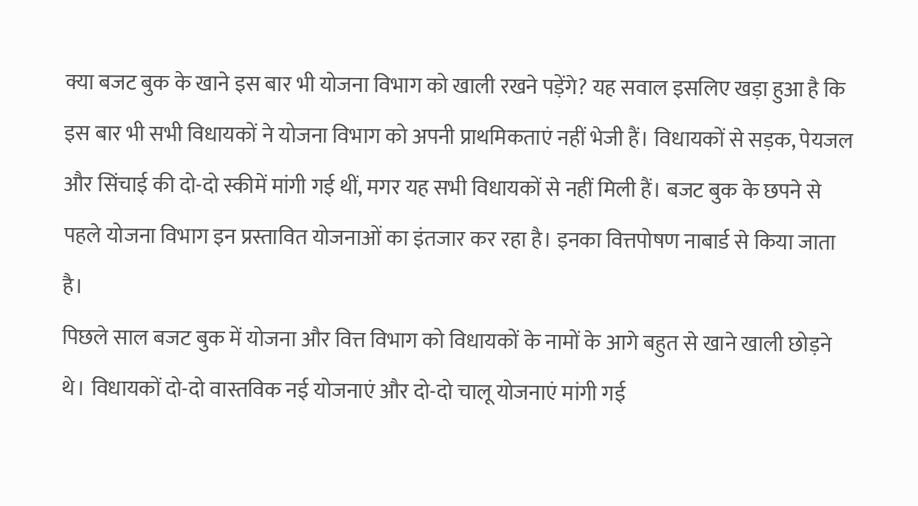क्या बजट बुक के खाने इस बार भी योजना विभाग को खाली रखने पड़ेंगे? यह सवाल इसलिए खड़ा हुआ है कि इस बार भी सभी विधायकों ने योजना विभाग को अपनी प्राथमिकताएं नहीं भेजी हैं। विधायकों से सड़क, पेयजल और सिंचाई की दो-दो स्कीमें मांगी गई थीं, मगर यह सभी विधायकों से नहीं मिली हैं। बजट बुक के छपने से पहले योजना विभाग इन प्रस्तावित योजनाओं का इंतजार कर रहा है। इनका वित्तपोषण नाबार्ड से किया जाता है।
पिछले साल बजट बुक में योजना और वित्त विभाग को विधायकों के नामों के आगे बहुत से खाने खाली छोड़ने थे। विधायकों दो-दो वास्तविक नई योजनाएं और दो-दो चालू योजनाएं मांगी गई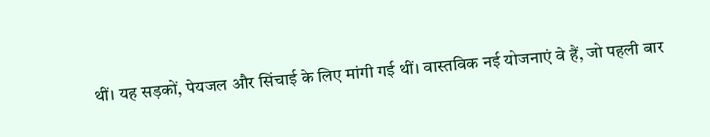थीं। यह सड़कों, पेयजल और सिंचाई के लिए मांगी गई थीं। वास्तविक नई योजनाएं वे हैं, जो पहली बार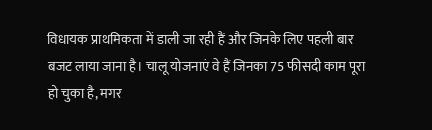विधायक प्राथमिकता में डाली जा रही हैं और जिनके लिए पहली बार बजट लाया जाना है। चालू योजनाएं वे हैं जिनका 75 फीसदी काम पूरा हो चुका है, मगर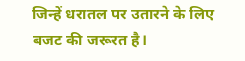जिन्हें धरातल पर उतारने के लिए बजट की जरूरत है।